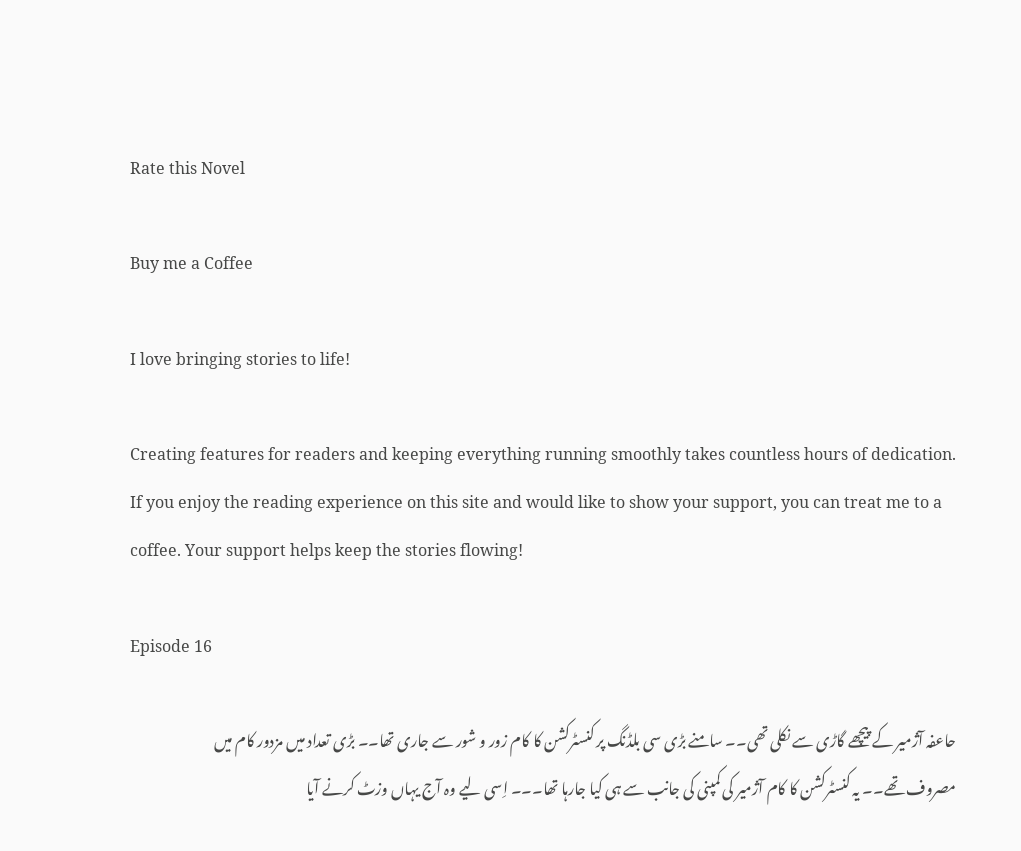Rate this Novel

Buy me a Coffee

I love bringing stories to life!

Creating features for readers and keeping everything running smoothly takes countless hours of dedication. If you enjoy the reading experience on this site and would like to show your support, you can treat me to a coffee. Your support helps keep the stories flowing!

Episode 16

حاعفہ آژمیر کے پیچھے گاڑی سے نکلی تھی۔۔ سامنے بڑی سی بلڈنگ پر کنسٹرکشن کا کام زور و شور سے جاری تھا۔۔ بڑی تعداد میں مزدور کام میں مصروف تھے۔۔ یہ کنسٹرکشن کا کام آژمیر کی کمپنی کی جانب سے ہی کیا جارہا تھا۔۔۔ اِسی لیے وہ آج یہاں وزٹ کرنے آیا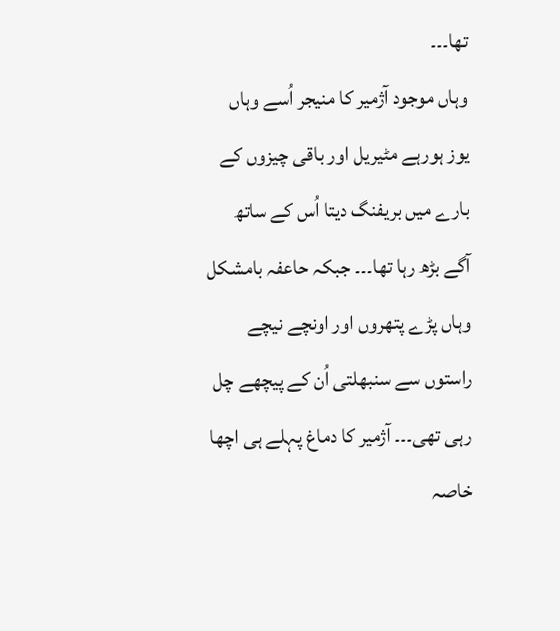تھا۔۔۔
وہاں موجود آژمیر کا منیجر اُسے وہاں یوز ہورہے مٹیریل اور باقی چیزوں کے بارے میں بریفنگ دیتا اُس کے ساتھ آگے بڑھ رہا تھا۔۔۔ جبکہ حاعفہ بامشکل وہاں پڑے پتھروں اور اونچے نیچے راستوں سے سنبھلتی اُن کے پیچھے چل رہی تھی۔۔۔ آژمیر کا دماغ پہلے ہی اچھا خاصہ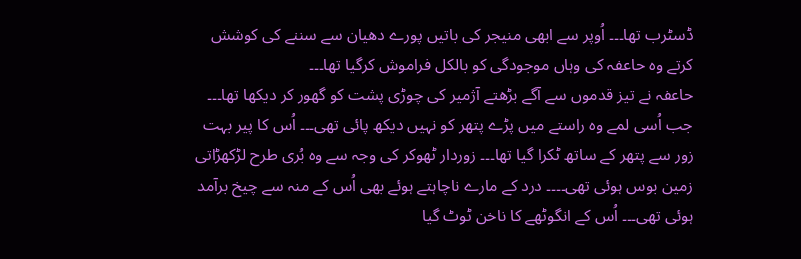ڈسٹرب تھا۔۔۔ اُوپر سے ابھی منیجر کی باتیں پورے دھیان سے سننے کی کوشش کرتے وہ حاعفہ کی وہاں موجودگی کو بالکل فراموش کرگیا تھا۔۔۔
حاعفہ نے تیز قدموں سے آگے بڑھتے آژمیر کی چوڑی پشت کو گھور کر دیکھا تھا۔۔۔ جب اُسی لمے وہ راستے میں پڑے پتھر کو نہیں دیکھ پائی تھی۔۔۔ اُس کا پیر بہت زور سے پتھر کے ساتھ ٹکرا گیا تھا۔۔۔ زوردار ٹھوکر کی وجہ سے وہ بُری طرح لڑکھڑاتی زمین بوس ہوئی تھی۔۔۔۔ درد کے مارے ناچاہتے ہوئے بھی اُس کے منہ سے چیخ برآمد ہوئی تھی۔۔۔ اُس کے انگوٹھے کا ناخن ٹوٹ گیا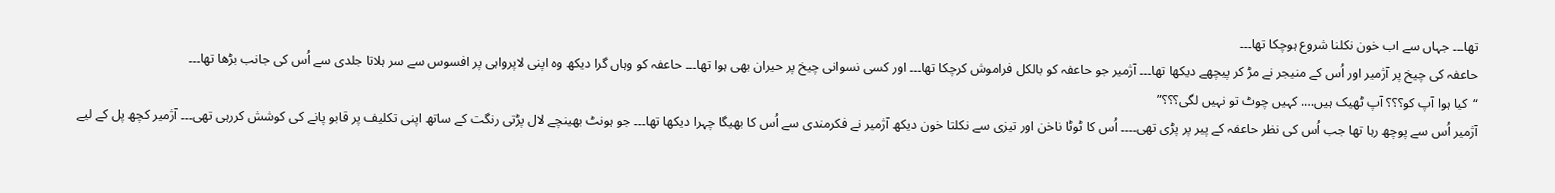تھا۔۔۔ جہاں سے اب خون نکلنا شروع ہوچکا تھا۔۔۔
حاعفہ کی چیخ پر آژمیر اور اُس کے منیجر نے مڑ کر پیچھے دیکھا تھا۔۔۔ آژمیر جو حاعفہ کو بالکل فراموش کرچکا تھا۔۔۔ اور کسی نسوانی چیخ پر حیران بھی ہوا تھا۔۔۔ حاعفہ کو وہاں گرا دیکھ وہ اپنی لاپرواہی پر افسوس سے سر ہلاتا جلدی سے اُس کی جانب بڑھا تھا۔۔۔
“کیا ہوا آپ کو؟؟؟ آپ ٹھیک ہیں…. کہیں چوٹ تو نہیں لگی؟؟؟”
آژمیر اُس سے پوچھ رہا تھا جب اُس کی نظر حاعفہ کے پیر پر پڑی تھی۔۔۔۔ اُس کا ٹوٹا ناخن اور تیزی سے نکلتا خون دیکھ آژمیر نے فکرمندی سے اُس کا بھیگا چہرا دیکھا تھا۔۔۔ جو ہونٹ بھینچے لال پڑتی رنگت کے ساتھ اپنی تکلیف پر قابو پانے کی کوشش کررہی تھی۔۔۔ آژمیر کچھ پل کے لیے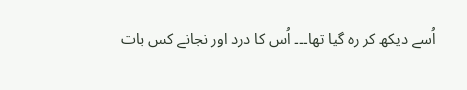اُسے دیکھ کر رہ گیا تھا۔۔۔ اُس کا درد اور نجانے کس بات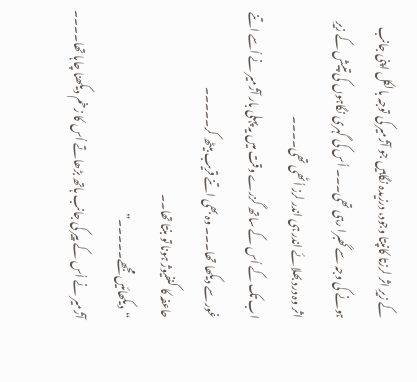کے زیرِ اثر لرزتا کانپتا وجود، درزیدہ نگاہیں جو آژمیر کی توجہ بالکل اپنی جانب ہونے کی وجہ سے گھبرا رہی تھی۔۔۔ اُس کی گہری نگاہوں کی تپیش کے زیرِ اثر وہ درد بھلائے اندر ہی اندر لرز اُٹھی تھی۔۔۔۔
اب تک کے اُس کے ساتھ گزرے وقت میں یہ پہلی بار آژمیر نے اُسے اتنے غور سے دیکھا تھا۔۔۔ وہ بھی اتنے قریب بیٹھ کر۔۔۔۔۔
حاعفہ کا کنفیوژ ہونا تو بنتا تھا۔۔
“دیکھائیں مجھے۔۔۔۔۔”
آژمیر نے اُس کے پیر کی جانب ہاتھ بڑھاتے اُس کا زخم دیکھنا چاہا تھا۔۔۔۔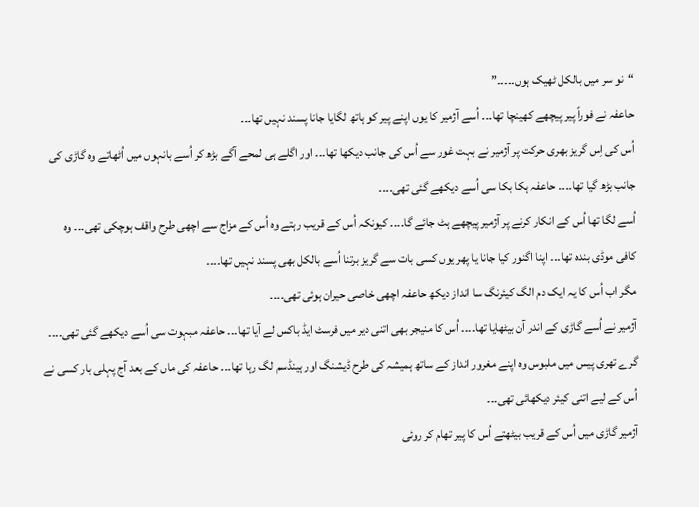“نو سر میں بالکل ٹھیک ہوں۔۔۔۔۔”
حاعفہ نے فوراً پیر پیچھے کھینچا تھا۔۔۔ اُسے آژمیر کا یوں اپنے پیر کو ہاتھ لگایا جانا پسند نہیں تھا۔۔۔
اُس کی اِس گریز بھری حرکت پر آژمیر نے بہت غور سے اُس کی جانب دیکھا تھا۔۔۔ اور اگلے ہی لمحے آگے بڑھ کر اُسے بانہوں میں اُٹھاتے وہ گاڑی کی جانب بڑھ گیا تھا۔۔۔۔ حاعفہ ہکا بکا سی اُسے دیکھے گئی تھی۔۔۔۔
اُسے لگا تھا اُس کے انکار کرنے پر آژمیر پیچھے ہٹ جائے گا۔۔۔۔ کیونکہ اُس کے قریب رہتے وہ اُس کے مزاج سے اچھی طرح واقف ہوچکی تھی۔۔۔ وہ کافی موڈی بندہ تھا۔۔۔ اپنا اگنور کیا جانا یا پھر یوں کسی بات سے گریز برتنا اُسے بالکل بھی پسند نہیں تھا۔۔۔۔
مگر اب اُس کا یہ ایک دم الگ کیئرنگ سا انداز دیکھ حاعفہ اچھی خاصی حیران ہوئی تھی۔۔۔۔
آژمیر نے اُسے گاڑی کے اندر آن بیٹھایا تھا۔۔۔۔ اُس کا منیجر بھی اتنی دیر میں فرسٹ ایڈ باکس لے آیا تھا۔۔۔ حاعفہ مبہوت سی اُسے دیکھے گئی تھی۔۔۔۔ گرے تھری پیس میں ملبوس وہ اپنے مغرور انداز کے ساتھ ہمیشہ کی طرح ڈیشنگ اور ہینڈسم لگ رہا تھا۔۔۔ حاعفہ کی ماں کے بعد آج پہلی بار کسی نے اُس کے لیے اتنی کیئر دیکھائی تھی۔۔۔
آژمیر گاڑی میں اُس کے قریب بیٹھتے اُس کا پیر تھام کر روئی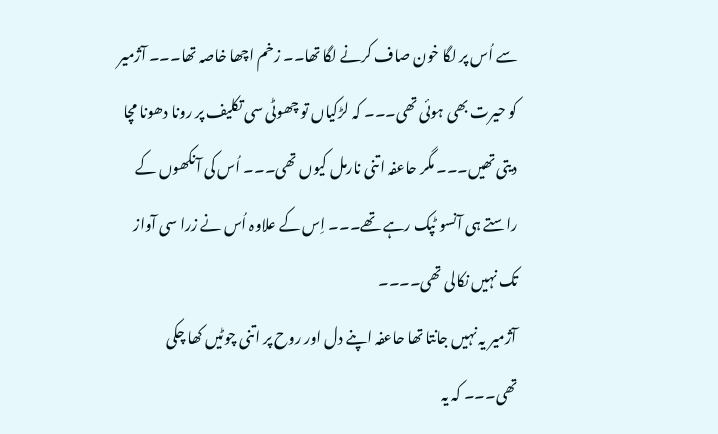سے اُس پر لگا خون صاف کرنے لگا تھا۔۔ زخم اچھا خاصہ تھا۔۔۔ آژمیر کو حیرت بھی ہوئی تھی۔۔۔ کہ لڑکیاں تو چھوٹی سی تکلیف پر رونا دھونا مچا دیتی تھیں۔۔۔ مگر حاعفہ اتنی نارمل کیوں تھی۔۔۔ اُس کی آنکھوں کے راستے ہی آنسو ٹپک رہے تھے۔۔۔ اِس کے علاوہ اُس نے زرا سی آواز تک نہیں نکالی تھی۔۔۔۔
آژمیر یہ نہیں جانتا تھا حاعفہ اپنے دل اور روح پر اتنی چوٹیں کھا چکی تھی۔۔۔ کہ یہ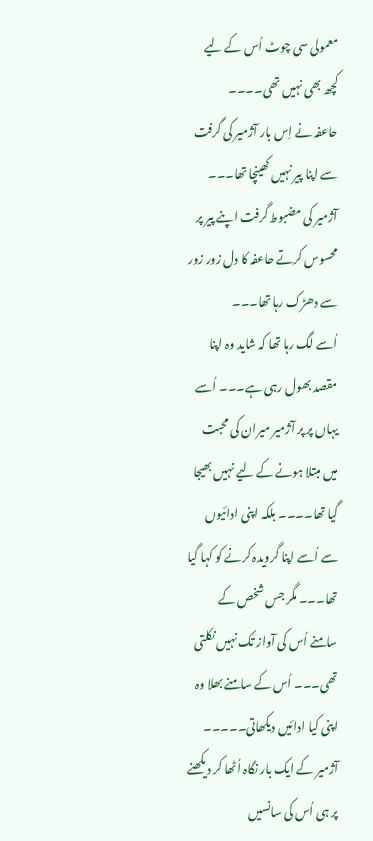معمولی سی چوٹ اُس کے لیے کچھ بھی نہیں تھی۔۔۔۔
حاعفہ نے اِس بار آژمیر کی گرفت سے اپنا پیر نہیں کھینچا تھا۔۔۔ آژمیر کی مضبوط گرفت اپنے پیر پر محسوس کرتے حاعفہ کا دل زور زور سے دھڑک رہا تھا۔۔۔
اُسے لگ رہا تھا کہ شاید وہ اپنا مقصد بھول رہی ہے۔۔۔ اُسے یہاں پر پر آژمیر میران کی محبت میں مبتلا ہونے کے لیے نہیں بھیجا گیا تھا۔۔۔۔ بلکہ اپنی ادائیوں سے اُسے اپنا گرویدہ کرنے کو کہا گیا تھا۔۔۔ مگر جس شخص کے سامنے اُس کی آواز تک نہیں نکلتی تھی۔۔۔ اُس کے سامنے بھلا وہ اپنی کیا ادائیں دیکھاتی۔۔۔۔۔ آژمیر کے ایک بار نگاہ اُٹھا کر دیکھنے پر ہی اُس کی سانسیں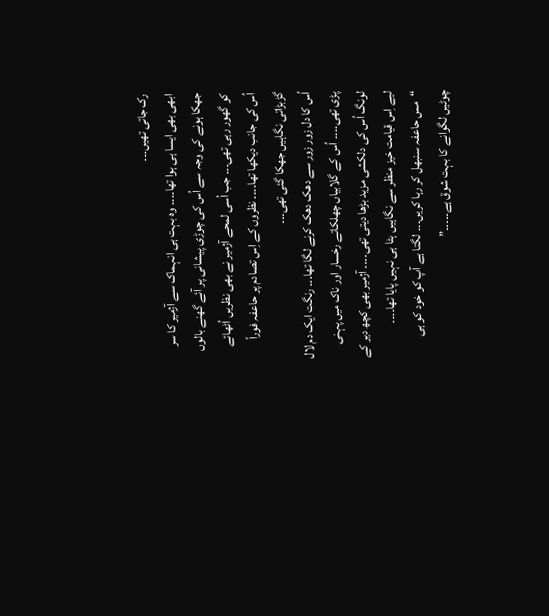رک جاتی تھیں۔۔۔
ابھی بھی ایسا ہی ہوا تھا۔۔۔۔ وہ بہت ہی انہماک سے آژمیر کا سر جھکا ہونے کی وجہ سے اُس کی چوڑی پیشانی پر آئے گھنے بالوں کو گھور رہی تھی۔۔۔ جب اُسی لمحے آژمیر نے بھی نظریں اُٹھائے اُس کی جانب دیکھا تھا۔۔۔۔ نظروں کے اِس تصادم پر حاعفہ فوراً گڑبڑاتی نگاہیں جھکا گئی تھی۔۔۔
اُس کا دل زور زور سے دھک دھک کرنے لگا تھا۔۔۔ رنگت ایک دم لال پڑی تھی۔۔۔۔ اُس کے گلابیاں چھلکاتے رخسار اور ناک میں پہنی لونگ اُس کی دلکشی مزید بڑھا دیتی تھی۔۔۔۔ آژمیر بھی کچھ دیر کے لیے اِس قیامت خیز منظر سے نگاہیں ہٹا ہی نہیں پایا تھا۔۔۔۔
“مس حاعفہ سنبھل کر رہا کریں۔۔۔ لگتا ہے آپ کو خود کو ہی چوٹیں لگوانے کا بہت شوق ہے۔۔۔۔۔”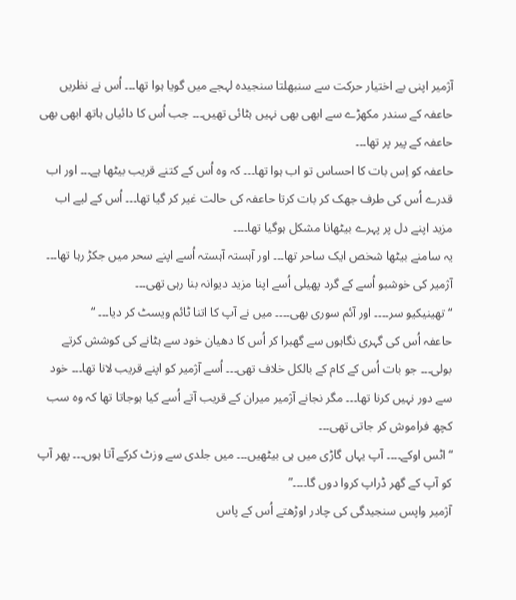آژمیر اپنی بے اختیار حرکت سے سنبھلتا سنجیدہ لہجے میں گویا ہوا تھا۔۔۔ اُس نے نظریں حاعفہ کے سندر مکھڑے سے ابھی بھی نہیں ہٹائی تھیں۔۔۔ جب اُس کا دائیاں ہاتھ ابھی بھی حاعفہ کے پیر پر تھا۔۔۔
حاعفہ کو اِس بات کا احساس تو اب ہوا تھا۔۔۔ کہ وہ اُس کے کتنے قریب بیٹھا ہے۔۔۔ اور اب قدرے اُس کی طرف جھک کر بات کرتا حاعفہ کی حالت غیر کر گیا تھا۔۔۔ اُس کے لیے اب مزید اپنے دل پر پہرے بیٹھانا مشکل ہوگیا تھا۔۔۔۔
یہ سامنے بیٹھا شخص ایک ساحر تھا۔۔۔ اور آہستہ آہستہ اُسے اپنے سحر میں جکڑ رہا تھا۔۔۔ آژمیر کی خوشبو اُسے کے گرد پھیلی اُسے اپنا مزید دیوانہ بنا رہی تھی۔۔۔
“تھینیکیو سر۔۔۔۔ اور آئم سوری بھی۔۔۔۔ میں نے آپ کا اتنا ٹائم ویسٹ کر دیا۔۔۔ “
حاعفہ اُس کی گہری نگاہوں سے گھبرا کر اُس کا دھیان خود سے ہٹانے کی کوشش کرتے بولی۔۔۔ جو بات اُس کے کام کے بالکل خلاف تھی۔۔۔ اُسے آژمیر کو اپنے قریب لانا تھا۔۔۔ خود سے دور نہیں کرنا تھا۔۔۔ مگر نجانے آژمیر میران کے قریب آتے اُسے کیا ہوجاتا تھا کہ وہ سب کچھ فراموش کر جاتی تھی۔۔۔
“اٹس اوکے۔۔۔۔ آپ یہاں گاڑی میں ہی بیٹھیں۔۔۔ میں جلدی سے وزٹ کرکے آتا ہوں۔۔۔ پھر آپ کو آپ کے گھر ڈراپ کروا دوں گا۔۔۔۔”
آژمیر واپس سنجیدگی کی چادر اوڑھتے اُس کے پاس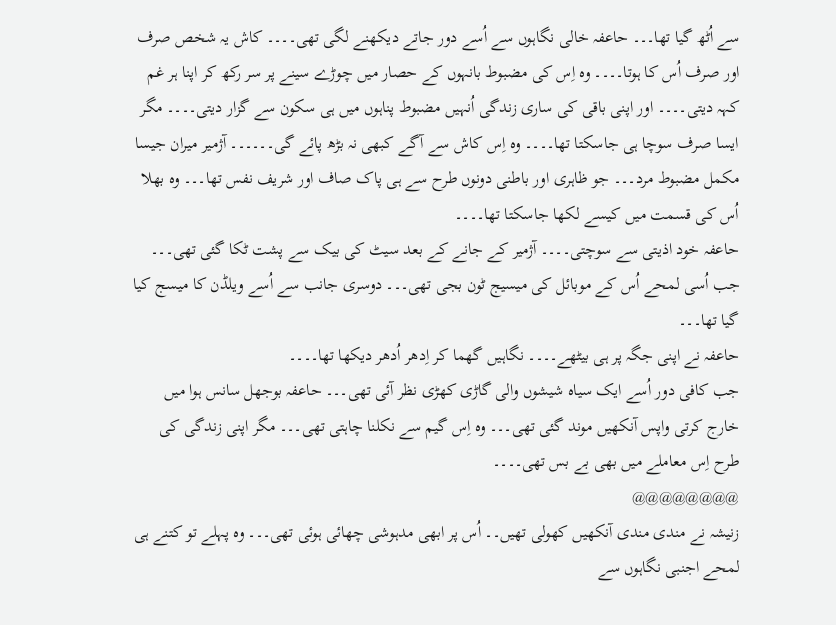سے اُٹھ گیا تھا۔۔۔ حاعفہ خالی نگاہوں سے اُسے دور جاتے دیکھنے لگی تھی۔۔۔۔ کاش یہ شخص صرف اور صرف اُس کا ہوتا۔۔۔۔ وہ اِس کی مضبوط بانہوں کے حصار میں چوڑے سینے پر سر رکھ کر اپنا ہر غم کہہ دیتی۔۔۔۔ اور اپنی باقی کی ساری زندگی اُنہیں مضبوط پناہوں میں ہی سکون سے گزار دیتی۔۔۔۔ مگر ایسا صرف سوچا ہی جاسکتا تھا۔۔۔۔ وہ اِس کاش سے آگے کبھی نہ بڑھ پائے گی۔۔۔۔۔۔ آژمیر میران جیسا مکمل مضبوط مرد۔۔۔ جو ظاہری اور باطنی دونوں طرح سے ہی پاک صاف اور شریف نفس تھا۔۔۔ وہ بھلا اُس کی قسمت میں کیسے لکھا جاسکتا تھا۔۔۔۔
حاعفہ خود اذیتی سے سوچتی۔۔۔۔ آژمیر کے جانے کے بعد سیٹ کی بیک سے پشت ٹکا گئی تھی۔۔۔ جب اُسی لمحے اُس کے موبائل کی میسیج ٹون بجی تھی۔۔۔ دوسری جانب سے اُسے ویلڈن کا میسج کیا گیا تھا۔۔۔
حاعفہ نے اپنی جگہ پر ہی بیٹھے۔۔۔۔ نگاہیں گھما کر اِدھر اُدھر دیکھا تھا۔۔۔۔
جب کافی دور اُسے ایک سیاہ شیشوں والی گاڑی کھڑی نظر آئی تھی۔۔۔ حاعفہ بوجھل سانس ہوا میں خارج کرتی واپس آنکھیں موند گئی تھی۔۔۔ وہ اِس گیم سے نکلنا چاہتی تھی۔۔۔ مگر اپنی زندگی کی طرح اِس معاملے میں بھی بے بس تھی۔۔۔۔
@@@@@@@@
زنیشہ نے مندی مندی آنکھیں کھولی تھیں۔۔ اُس پر ابھی مدہوشی چھائی ہوئی تھی۔۔۔ وہ پہلے تو کتنے ہی لمحے اجنبی نگاہوں سے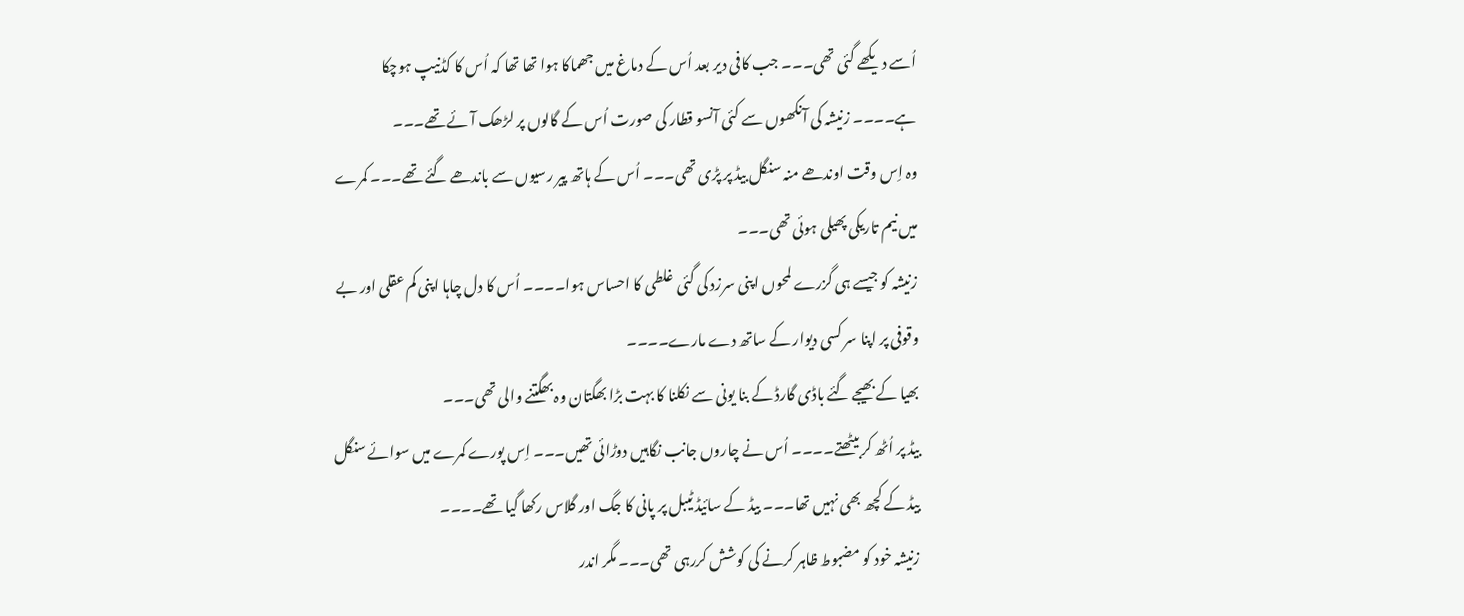اُسے دیکھے گئی تھی۔۔۔ جب کافی دیر بعد اُس کے دماغ میں جھماکا ہوا تھا تھا کہ اُس کا کڈنیپ ہوچکا ہے۔۔۔۔ زنیشہ کی آنکھوں سے کئی آنسو قطار کی صورت اُس کے گالوں پر لڑھک آئے تھے۔۔۔
وہ اِس وقت اوندھے منہ سنگل بیڈ پر پڑی تھی۔۔۔ اُس کے ہاتھ پیر رسیوں سے باندھے گئے تھے۔۔۔ کمرے میں نیم تاریکی پھیلی ہوئی تھی۔۔۔
زنیشہ کو جیسے ہی گزرے لمحوں اپنی سرزد کی گئی غلطی کا احساس ہوا۔۔۔۔ اُس کا دل چاہا اپنی کم عقلی اور بے وقوفی پر اپنا سر کسی دیوار کے ساتھ دے مارے۔۔۔۔
بھیا کے بھیجے گئے باڈی گارڈ کے بنا یونی سے نکلنا کا بہت بڑا بھگتان وہ بھگتنے والی تھی۔۔۔
بیڈ پر اُٹھ کر بیٹھتے۔۔۔۔ اُس نے چاروں جانب نگاہیں دوڑائی تھیں۔۔۔ اِس پورے کمرے میں سوائے سنگل بیڈ کے کچھ بھی نہیں تھا۔۔۔ بیڈ کے سائیڈ ٹیبل پر پانی کا جگ اور گلاس رکھا گیا تھے۔۔۔۔
زنیشہ خود کو مضبوط ظاہر کرنے کی کوشش کررہی تھی۔۔۔ مگر اندر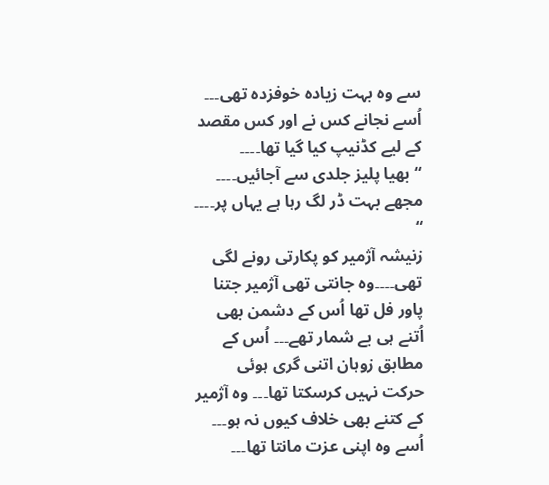سے وہ بہت زیادہ خوفزدہ تھی۔۔۔
اُسے نجانے کس نے اور کس مقصد کے لیے کڈنیپ کیا گیا تھا۔۔۔۔
“بھیا پلیز جلدی سے آجائیں۔۔۔۔ مجھے بہت ڈر لگ رہا ہے یہاں پر۔۔۔۔ “
زنیشہ آژمیر کو پکارتی رونے لگی تھی۔۔۔۔وہ جانتی تھی آژمیر جتنا پاور فل تھا اُس کے دشمن بھی اُتنے ہی بے شمار تھے۔۔۔ اُس کے مطابق زوہان اتنی گری ہوئی حرکت نہیں کرسکتا تھا۔۔۔ وہ آژمیر کے کتنے بھی خلاف کیوں نہ ہو۔۔۔ اُسے وہ اپنی عزت مانتا تھا۔۔۔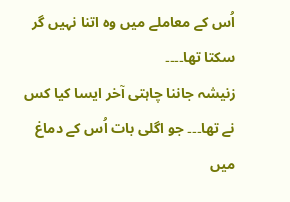اُس کے معاملے میں وہ اتنا نہیں گر سکتا تھا۔۔۔۔
زنیشہ جاننا چاہتی آخر ایسا کیا کس نے تھا۔۔۔ جو اگلی بات اُس کے دماغ میں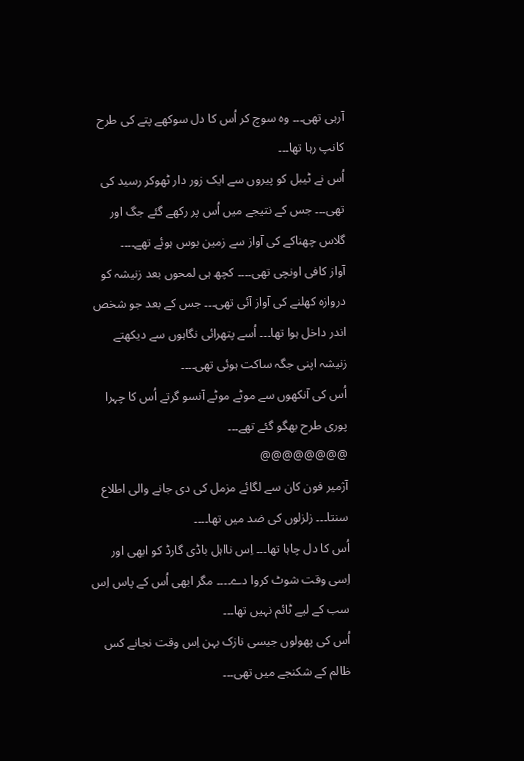آرہی تھی۔۔۔ وہ سوچ کر اُس کا دل سوکھے پتے کی طرح کانپ رہا تھا۔۔۔
اُس نے ٹیبل کو پیروں سے ایک زور دار ٹھوکر رسید کی تھی۔۔۔ جس کے نتیجے میں اُس پر رکھے گئے جگ اور گلاس چھناکے کی آواز سے زمین بوس ہوئے تھے۔۔۔۔
آواز کافی اونچی تھی۔۔۔۔ کچھ ہی لمحوں بعد زنیشہ کو دروازہ کھلنے کی آواز آئی تھی۔۔۔ جس کے بعد جو شخص اندر داخل ہوا تھا۔۔۔ اُسے پتھرائی نگاہوں سے دیکھتے زنیشہ اپنی جگہ ساکت ہوئی تھی۔۔۔۔
اُس کی آنکھوں سے موٹے موٹے آنسو گرتے اُس کا چہرا پوری طرح بھگو گئے تھے۔۔۔
@@@@@@@@
آژمیر فون کان سے لگائے مزمل کی دی جانے والی اطلاع سنتا۔۔۔ زلزلوں کی ضد میں تھا۔۔۔۔
اُس کا دل چاہا تھا۔۔۔ اِس نااہل باڈی گارڈ کو ابھی اور اِسی وقت شوٹ کروا دے۔۔۔۔ مگر ابھی اُس کے پاس اِس سب کے لیے ٹائم نہیں تھا۔۔۔
اُس کی پھولوں جیسی نازک بہن اِس وقت نجانے کس ظالم کے شکنجے میں تھی۔۔۔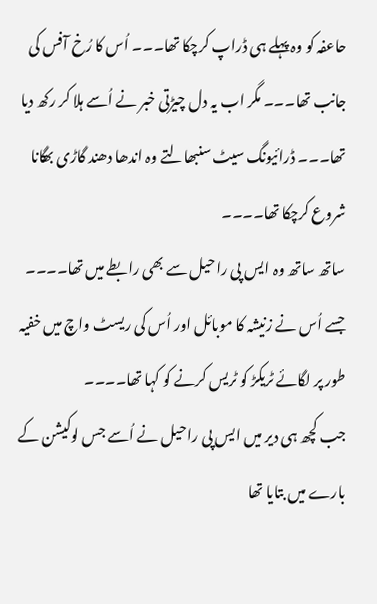حاعفہ کو وہ پہلے ہی ڈراپ کرچکا تھا۔۔۔ اُس کا رُخ آفس کی جانب تھا۔۔۔ مگر اب یہ دل چیڑتی خبر نے اُسے ہلا کر رکھ دیا تھا۔۔۔ ڈرائیونگ سیٹ سنبھالتے وہ اندھا دھند گاڑی بھگانا شروع کرچکا تھا۔۔۔۔
ساتھ ساتھ وہ ایس پی راحیل سے بھی رابطے میں تھا۔۔۔۔ جسے اُس نے زنیشہ کا موبائل اور اُس کی ریسٹ واچ میں خفیہ طور پر لگائے ٹریکڑ کو ٹریس کرنے کو کہا تھا۔۔۔۔
جب کچھ ہی دیر میں ایس پی راحیل نے اُسے جس لوکیشن کے بارے میں بتایا تھا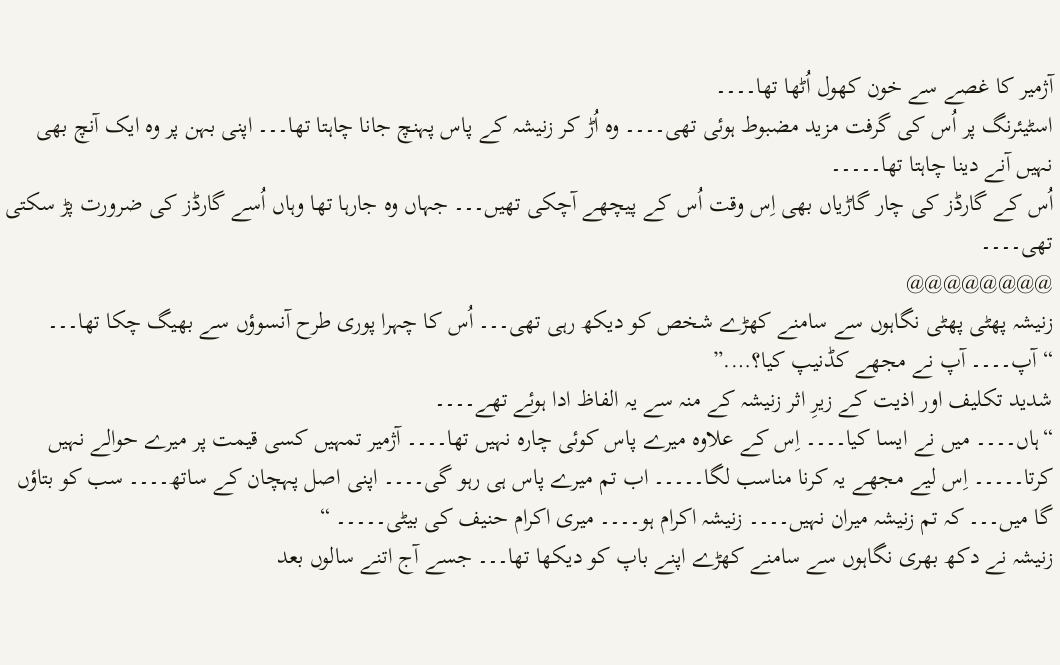آژمیر کا غصے سے خون کھول اُٹھا تھا۔۔۔۔
اسٹیئرنگ پر اُس کی گرفت مزید مضبوط ہوئی تھی۔۔۔۔ وہ اُڑ کر زنیشہ کے پاس پہنچ جانا چاہتا تھا۔۔۔ اپنی بہن پر وہ ایک آنچ بھی نہیں آنے دینا چاہتا تھا۔۔۔۔۔
اُس کے گارڈز کی چار گاڑیاں بھی اِس وقت اُس کے پیچھے آچکی تھیں۔۔۔ جہاں وہ جارہا تھا وہاں اُسے گارڈز کی ضرورت پڑ سکتی تھی۔۔۔۔
@@@@@@@@
زنیشہ پھٹی پھٹی نگاہوں سے سامنے کھڑے شخص کو دیکھ رہی تھی۔۔۔ اُس کا چہرا پوری طرح آنسوؤں سے بھیگ چکا تھا۔۔۔
“آپ۔۔۔۔ آپ نے مجھے کڈنیپ کیا؟….”
شدید تکلیف اور اذیت کے زیرِ اثر زنیشہ کے منہ سے یہ الفاظ ادا ہوئے تھے۔۔۔۔
“ہاں۔۔۔۔ میں نے ایسا کیا۔۔۔۔ اِس کے علاوہ میرے پاس کوئی چارہ نہیں تھا۔۔۔۔ آژمیر تمہیں کسی قیمت پر میرے حوالے نہیں کرتا۔۔۔۔۔ اِس لیے مجھے یہ کرنا مناسب لگا۔۔۔۔۔ اب تم میرے پاس ہی رہو گی۔۔۔۔ اپنی اصل پہچان کے ساتھ۔۔۔۔ سب کو بتاؤں گا میں۔۔۔ کہ تم زنیشہ میران نہیں۔۔۔۔ زنیشہ اکرام ہو۔۔۔۔ میری اکرام حنیف کی بیٹی۔۔۔۔۔ “
زنیشہ نے دکھ بھری نگاہوں سے سامنے کھڑے اپنے باپ کو دیکھا تھا۔۔۔ جسے آج اتنے سالوں بعد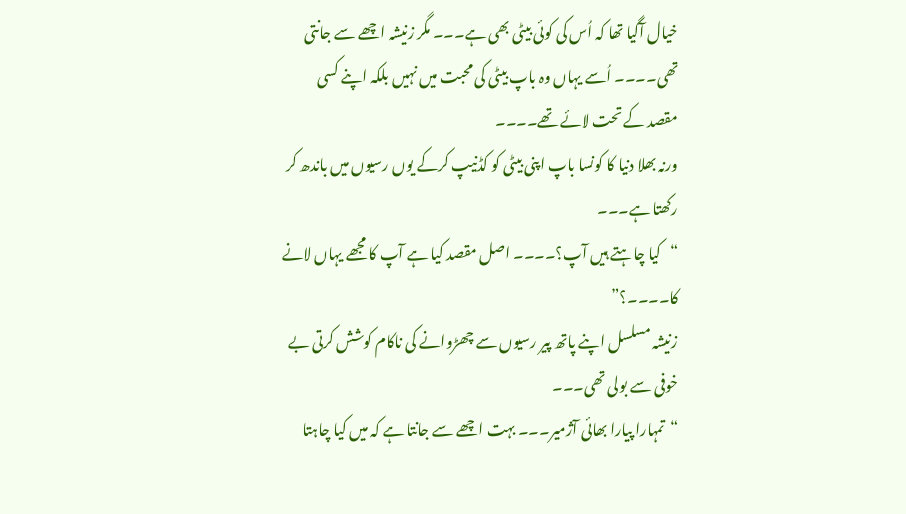خیال آگیا تھا کہ اُس کی کوئی بیٹی بھی ہے۔۔۔ مگر زنیشہ اچھے سے جانتی تھی۔۔۔۔ اُسے یہاں وہ باپ بیٹی کی محبت میں نہیں بلکہ اپنے کسی مقصد کے تحت لائے تھے۔۔۔۔
ورنہ بھلا دنیا کا کونسا باپ اپنی بیٹی کو کڈنیپ کرکے یوں رسیوں میں باندھ کر رکھتا ہے۔۔۔
“کیا چاہتے ہیں آپ؟۔۔۔۔ اصل مقصد کیا ہے آپ کا مجھے یہاں لانے کا۔۔۔۔؟”
زنیشہ مسلسل اپنے پاتھ پیر رسیوں سے چھڑوانے کی ناکام کوشش کرتی بے خوفی سے بولی تھی۔۔۔
“تمہارا پیارا بھائی آژمیر۔۔۔ بہت اچھے سے جانتا ہے کہ میں کیا چاہتا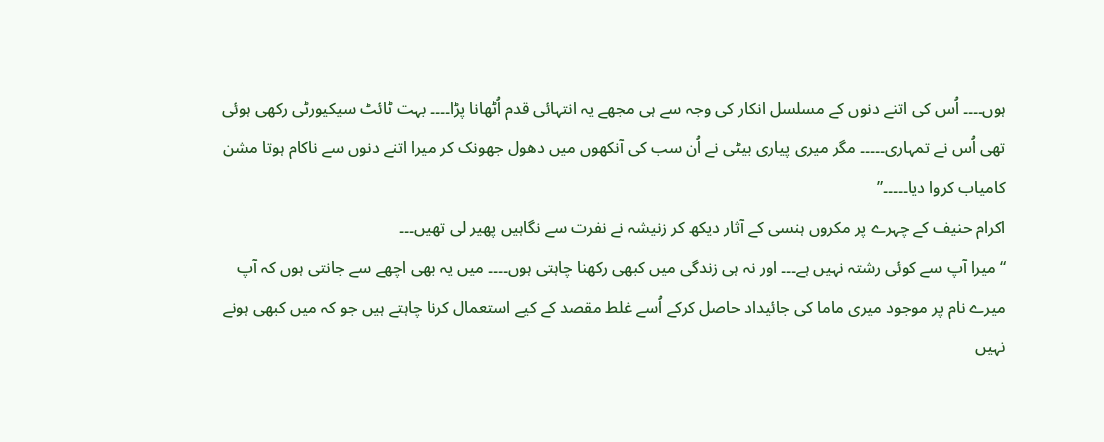ہوں۔۔۔۔ اُس کی اتنے دنوں کے مسلسل انکار کی وجہ سے ہی مجھے یہ انتہائی قدم اُٹھانا پڑا۔۔۔۔ بہت ٹائٹ سیکیورٹی رکھی ہوئی تھی اُس نے تمہاری۔۔۔۔۔ مگر میری پیاری بیٹی نے اُن سب کی آنکھوں میں دھول جھونک کر میرا اتنے دنوں سے ناکام ہوتا مشن کامیاب کروا دیا۔۔۔۔۔”
اکرام حنیف کے چہرے پر مکروں ہنسی کے آثار دیکھ کر زنیشہ نے نفرت سے نگاہیں پھیر لی تھیں۔۔۔
“میرا آپ سے کوئی رشتہ نہیں ہے۔۔۔ اور نہ ہی زندگی میں کبھی رکھنا چاہتی ہوں۔۔۔۔ میں یہ بھی اچھے سے جانتی ہوں کہ آپ میرے نام پر موجود میری ماما کی جائیداد حاصل کرکے اُسے غلط مقصد کے کیے استعمال کرنا چاہتے ہیں جو کہ میں کبھی ہونے نہیں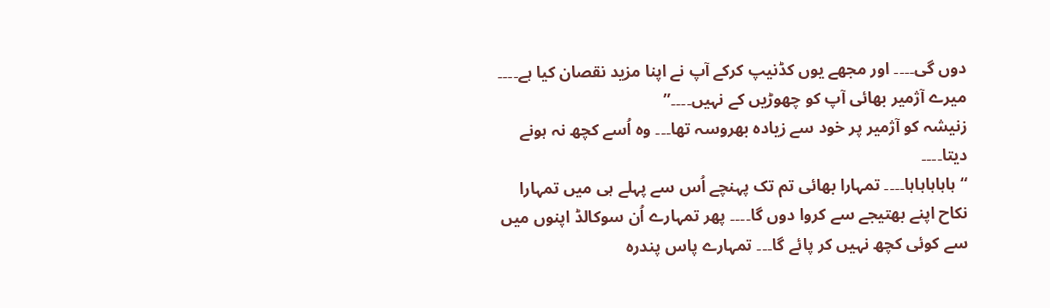دوں گی۔۔۔۔ اور مجھے یوں کڈنیپ کرکے آپ نے اپنا مزید نقصان کیا ہے۔۔۔۔ میرے آژمیر بھائی آپ کو چھوڑیں کے نہیں۔۔۔۔”
زنیشہ کو آژمیر پر خود سے زیادہ بھروسہ تھا۔۔۔ وہ اُسے کچھ نہ ہونے دیتا۔۔۔۔
“ہاہاہاہاہا۔۔۔۔ تمہارا بھائی تم تک پہنچے اُس سے پہلے ہی میں تمہارا نکاح اپنے بھتیجے سے کروا دوں گا۔۔۔۔ پھر تمہارے اُن سوکالڈ اپنوں میں سے کوئی کچھ نہیں کر پائے گا۔۔۔ تمہارے پاس پندرہ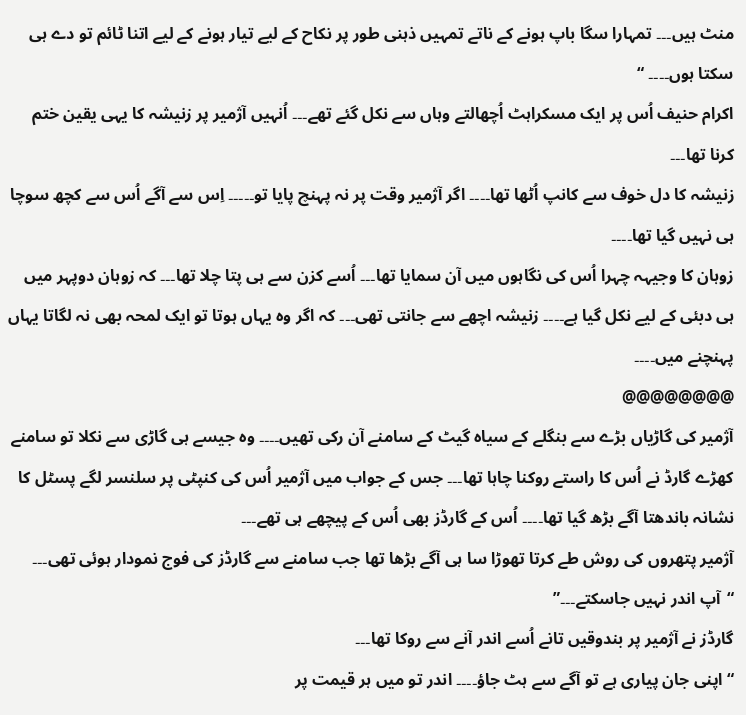منٹ ہیں۔۔۔ تمہارا سگا باپ ہونے کے ناتے تمہیں ذہنی طور پر نکاح کے لیے تیار ہونے کے لیے اتنا ٹائم تو دے ہی سکتا ہوں۔۔۔۔ “
اکرام حنیف اُس پر ایک مسکراہٹ اُچھالتے وہاں سے نکل گئے تھے۔۔۔ اُنہیں آژمیر پر زنیشہ کا یہی یقین ختم کرنا تھا۔۔۔
زنیشہ کا دل خوف سے کانپ اُٹھا تھا۔۔۔۔ اگر آژمیر وقت پر نہ پہنچ پایا تو۔۔۔۔۔ اِس سے آگے اُس سے کچھ سوچا ہی نہیں گیا تھا۔۔۔۔
زوہان کا وجیہہ چہرا اُس کی نگاہوں میں آن سمایا تھا۔۔۔ اُسے کزن سے ہی پتا چلا تھا۔۔۔ کہ زوہان دوپہر میں ہی دبئی کے لیے نکل گیا ہے۔۔۔۔ زنیشہ اچھے سے جانتی تھی۔۔۔ کہ اگر وہ یہاں ہوتا تو ایک لمحہ بھی نہ لگاتا یہاں پہنچنے میں۔۔۔۔
@@@@@@@@
آژمیر کی گاڑیاں بڑے سے بنگلے کے سیاہ گیٹ کے سامنے آن رکی تھیں۔۔۔۔ وہ جیسے ہی گاڑی سے نکلا تو سامنے کھڑے گارڈ نے اُس کا راستے روکنا چاہا تھا۔۔۔ جس کے جواب میں آژمیر اُس کی کنپٹی پر سلنسر لگے پسٹل کا نشانہ باندھتا آگے بڑھ گیا تھا۔۔۔۔ اُس کے گارڈز بھی اُس کے پیچھے ہی تھے۔۔۔
آژمیر پتھروں کی روش طے کرتا تھوڑا سا ہی آگے بڑھا تھا جب سامنے سے گارڈز کی فوج نمودار ہوئی تھی۔۔۔
“آپ اندر نہیں جاسکتے۔۔۔”
گارڈز نے آژمیر پر بندوقیں تانے اُسے اندر آنے سے روکا تھا۔۔۔
“اپنی جان پیاری ہے تو آگے سے ہٹ جاؤ۔۔۔۔ اندر تو میں ہر قیمت پر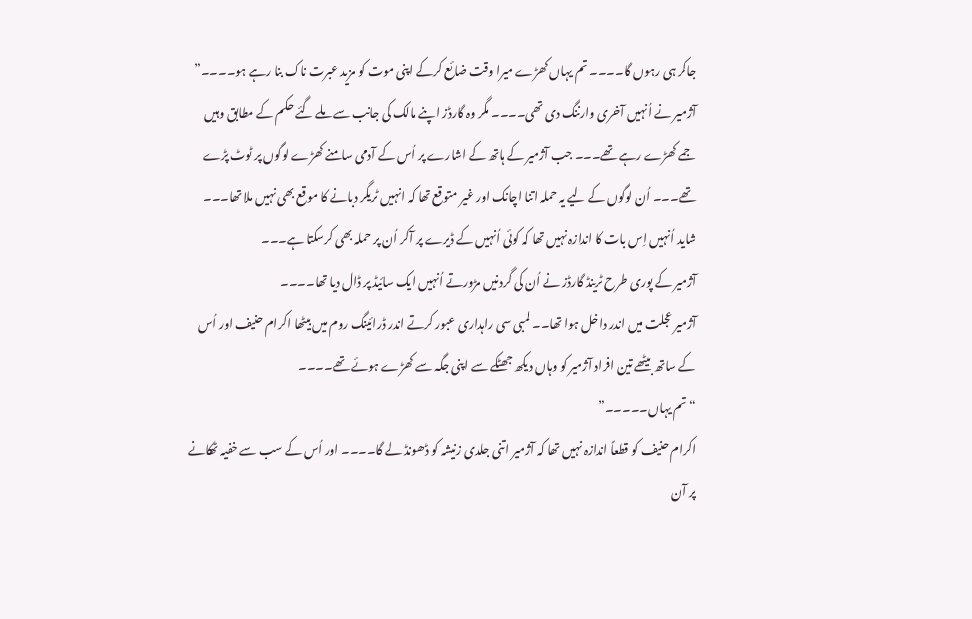جاکر ہی رہوں گا۔۔۔۔ تم یہاں کھڑے میرا وقت ضائع کرکے اپنی موت کو مزید عبرت ناک بنا رہے ہو۔۔۔۔”
آژمیر نے اُنہیں آخری وارننگ دی تھی۔۔۔۔ مگر وہ گارڈز اپنے مالک کی جانب سے ملے گئے حکم کے مطابق وہیں جمے کھڑے رہے تھے۔۔۔ جب آژمیر کے ہاتھ کے اشارے پر اُس کے آدمی سامنے کھڑے لوگوں پر ٹوٹ پڑے تھے۔۔۔ اُن لوگوں کے لیے یہ حملہ اتنا اچانک اور غیر متوقع تھا کہ انہیں ٹریگر دبانے کا موقع بھی نہیں ملا تھا۔۔۔ شاید اُنہیں اِس بات کا اندازہ نہیں تھا کہ کوئی اُنہیں کے ڈیرے پر آکر اُن پر حملہ بھی کرسکتا ہے۔۔۔
آژمیر کے پوری طرح ٹرینڈ گارڈز نے اُن کی گردنیں مڑورتے اُنہیں ایک سائیڈ پر ڈال دیا تھا۔۔۔۔
آژمیر عجلت میں اندر داخل ہوا تھا۔۔ لمبی سی راہداری عبور کرتے اندر ڈرائینگ روم میں بیٹھا اکرام حنیف اور اُس کے ساتھ بیٹھے تین افراد آژمیر کو وہاں دیکھ جھٹکے سے اپنی جگہ سے کھڑے ہوئے تھے۔۔۔۔
“تم یہاں۔۔۔۔۔”
اکرام حنیف کو قطعاً اندازہ نہیں تھا کہ آژمیر اتنی جلدی زنیشہ کو ڈھونڈ لے گا۔۔۔۔ اور اُس کے سب سے خفیہ ٹھکانے پر آن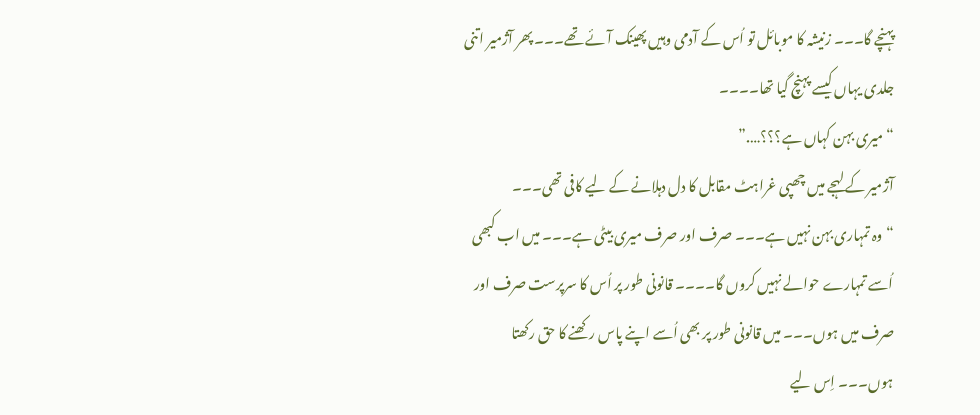پہنچے گا۔۔۔ زنیشہ کا موبائل تو اُس کے آدمی وہیں پھینک آئے تھے۔۔۔ پھر آژمیر اتنی جلدی یہاں کیسے پہنچ گیا تھا۔۔۔۔
“میری بہن کہاں ہے؟؟؟….”
آژمیر کے لہجے میں چھپی غراہٹ مقابل کا دل دہلانے کے لیے کافی تھی۔۔۔
“وہ تمہاری بہن نہیں ہے۔۔۔ صرف اور صرف میری بیٹی ہے۔۔۔ میں اب کبھی اُسے تمہارے حوالے نہیں کروں گا۔۔۔۔ قانونی طور پر اُس کا سرپرست صرف اور صرف میں ہوں۔۔۔ میں قانونی طور پر بھی اُسے اپنے پاس رکھنے کا حق رکھتا ہوں۔۔۔ اِس لیے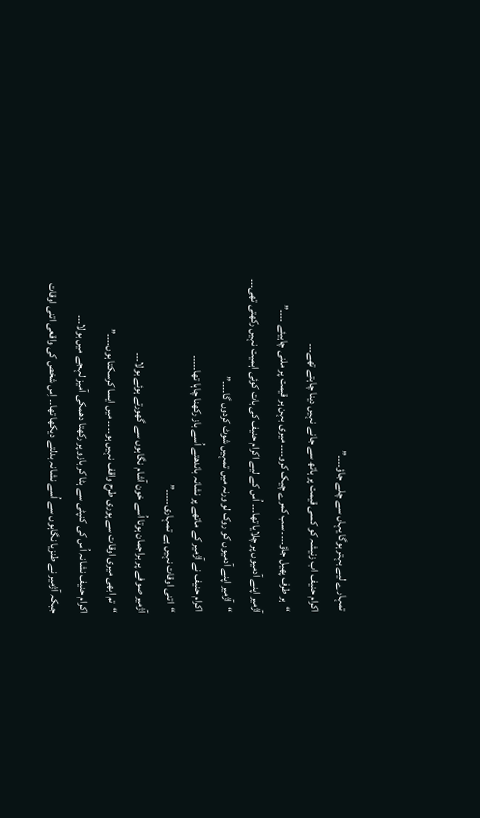تمہارے لیے بہتر ہوگا یہاں سے چلے جاؤ۔۔۔۔”
اکرام حنیف اب زنیشہ کو کسی قیمت پر ہاتھ سے جانے نہیں دینا چاہتے تھے۔۔۔
“ہر طرف پھیل جاؤ۔۔۔۔ سب کمرے چیک کرو۔۔۔۔ میری بہن ہر قیمت پر ملنی چاہیئے ۔۔۔۔”
آژمیر اپنے آدمیوں پر چلایا تھا۔۔۔ اُس کے لیے اکرام حنیف کی بات کوئی اہمیت نہیں رکھتی تھی۔۔۔
“آژمیر اپنے آدمیوں کو روک لو ورنہ میں تمہیں شوٹ کردوں گا۔۔۔۔”
اکرام حنیف نے آژمیر کے ماتھے پر نشانہ باندھتے اُسے باز رکھنا چاہا تھا۔۔۔۔۔
“اتنی اوقات نہیں ہے تمہاری۔۔۔۔۔”
آژمیر صوفے پر براجمان ہوتا اُسے خون آشام نگاہوں سے گھورتے ہوئے بولا۔۔۔
“تم ابھی میری اوقات سے پوری طرح واقف نہیں ہو۔۔۔۔ میں ایسا کرسکتا ہوں۔۔۔۔”
اکرام حنیف نشانہ اُس کی کنپٹی سے ہٹا کر بازو پر رکھتا دھمکی آمیز لہجے میں بولا۔۔۔
جبکہ آژمیر نے طنزیا نگاہوں سے اُسے نشانہ بدلتے دیکھا تھا۔۔ اِس شخص کی واقعی اتنی اوقات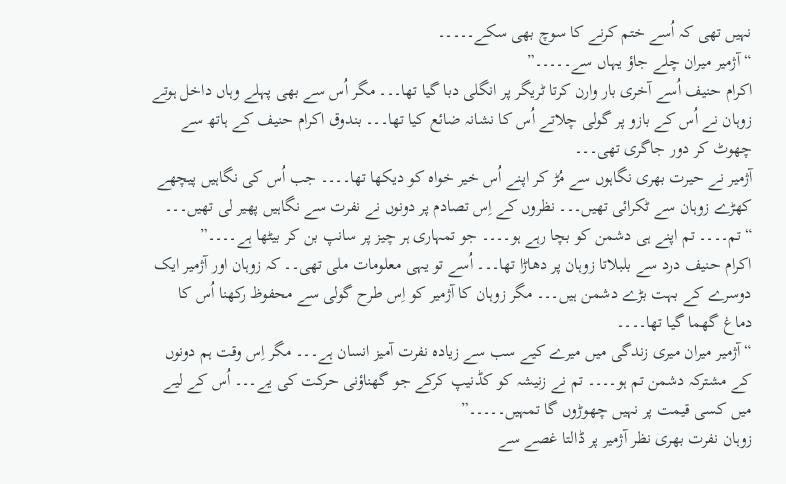نہیں تھی کہ اُسے ختم کرنے کا سوچ بھی سکے۔۔۔۔۔
“آژمیر میران چلے جاؤ یہاں سے۔۔۔۔۔”
اکرام حنیف اُسے آخری بار وارن کرتا ٹریگر پر انگلی دبا گیا تھا۔۔۔ مگر اُس سے بھی پہلے وہاں داخل ہوتے زوہان نے اُس کے بازو پر گولی چلاتے اُس کا نشانہ ضائع کیا تھا۔۔۔ بندوق اکرام حنیف کے ہاتھ سے چھوٹ کر دور جاگری تھی۔۔۔
آژمیر نے حیرت بھری نگاہوں سے مُڑ کر اپنے اُس خیر خواہ کو دیکھا تھا۔۔۔۔ جب اُس کی نگاہیں پیچھے کھڑے زوہان سے ٹکرائی تھیں۔۔۔ نظروں کے اِس تصادم پر دونوں نے نفرت سے نگاہیں پھیر لی تھیں۔۔۔
“تم۔۔۔۔ تم اپنے ہی دشمن کو بچا رہے ہو۔۔۔۔ جو تمہاری ہر چیز پر سانپ بن کر بیٹھا ہے۔۔۔۔”
اکرام حنیف درد سے بلبلاتا زوہان پر دھاڑا تھا۔۔۔ اُسے تو یہی معلومات ملی تھی۔۔ کہ زوہان اور آژمیر ایک دوسرے کے بہت بڑے دشمن ہیں۔۔۔ مگر زوہان کا آژمیر کو اِس طرح گولی سے محفوظ رکھنا اُس کا دماغ گھما گیا تھا۔۔۔۔
“آژمیر میران میری زندگی میں میرے کیے سب سے زیادہ نفرت آمیز انسان ہے۔۔۔ مگر اِس وقت ہم دونوں کے مشترکہ دشمن تم ہو۔۔۔۔ تم نے زنیشہ کو کڈنیپ کرکے جو گھناؤنی حرکت کی یے۔۔۔ اُس کے لیے میں کسی قیمت پر نہیں چھوڑوں گا تمہیں۔۔۔۔۔”
زوہان نفرت بھری نظر آژمیر پر ڈالتا غصے سے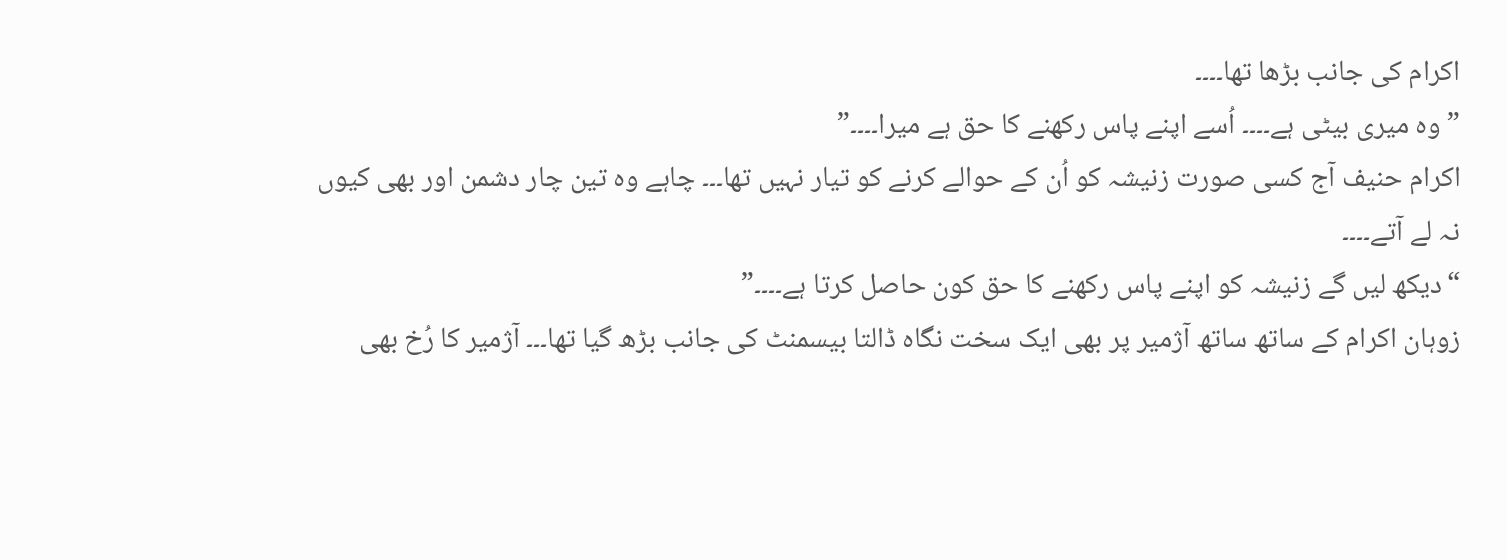اکرام کی جانب بڑھا تھا۔۔۔۔
” وہ میری بیٹی ہے۔۔۔۔ اُسے اپنے پاس رکھنے کا حق ہے میرا۔۔۔۔”
اکرام حنیف آج کسی صورت زنیشہ کو اُن کے حوالے کرنے کو تیار نہیں تھا۔۔۔ چاہے وہ تین چار دشمن اور بھی کیوں نہ لے آتے۔۔۔۔
“دیکھ لیں گے زنیشہ کو اپنے پاس رکھنے کا حق کون حاصل کرتا ہے۔۔۔۔”
زوہان اکرام کے ساتھ ساتھ آژمیر پر بھی ایک سخت نگاہ ڈالتا بیسمنٹ کی جانب بڑھ گیا تھا۔۔۔ آژمیر کا رُخ بھی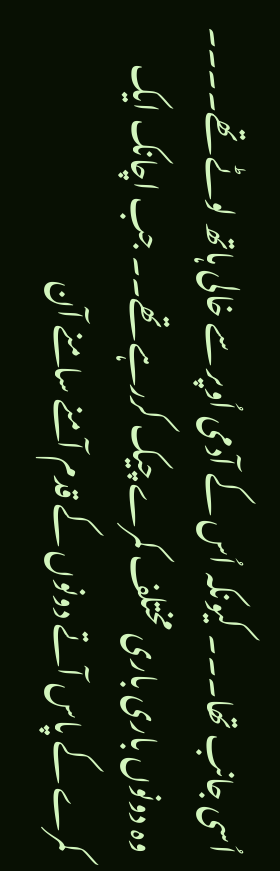اُسی جانب تھا۔۔۔ کیونکہ اُس کے آدمی اُوپر سے خالی ہاتھ لوٹے تھے۔۔۔۔
وہ دونوں باری باری مختلف کمرے چیک کررہے تھے۔۔ جب اچانک ایک کمرے کے پاس آتے دونوں کے قدم آمنے سامنے آن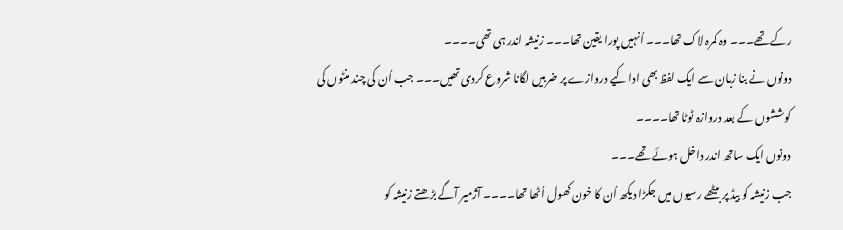رکے تھے۔۔۔ وہ کمرہ لاک تھا۔۔۔ اُنہیں پورا یقین تھا۔۔۔ زنیشہ اندر ہی تھی۔۔۔۔
دونوں نے بنا زبان سے ایک لفظ بھی ادا کیے دروازے پر ضربیں لگانا شروع کردی تھیں۔۔۔ جب اُن کی چند منٹوں کی کوششوں کے بعد دروازہ ٹوٹا تھا۔۔۔۔
دونوں ایک ساتھ اندر داخل ہوئے تھے۔۔۔
جب زنیشہ کو بیڈ پر بیٹھے رسیوں میں جکڑا دیکھ اُن کا خون کھول اُٹھا تھا۔۔۔۔ آژمیر آگے بڑھتے زنیشہ کو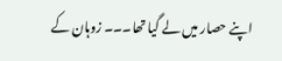اپنے حصار میں لے گیا تھا۔۔۔ زوہان کے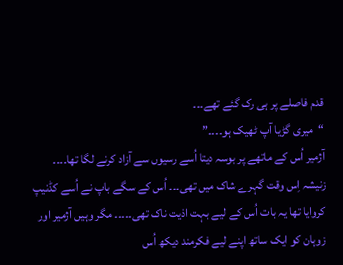قدم فاصلے پر ہی رک گئے تھے۔۔۔
“میری گڑیا آپ ٹھیک ہو۔۔۔۔”
آژمیر اُس کے ماتھے پر بوسہ دیتا اُسے رسیوں سے آزاد کرنے لگا تھا۔۔۔۔
زنیشہ اِس وقت گہرے شاک میں تھی۔۔۔ اُس کے سگے باپ نے اُسے کڈنیپ کروایا تھا یہ بات اُس کے لیے بہت اذیت ناک تھی۔۔۔۔۔ مگر وہیں آژمیر اور زوہان کو ایک ساتھ اپنے لیے فکرمند دیکھ اُس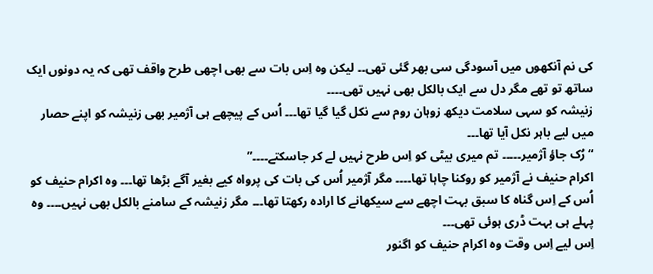کی نم آنکھوں میں آسودگی سی بھر گئی تھی۔۔ لیکن وہ اِس بات سے بھی اچھی طرح واقف تھی کہ یہ دونوں ایک ساتھ تو تھے مگر دل سے ایک بالکل بھی نہیں تھی۔۔۔۔
زنیشہ کو سہی سلامت دیکھ زوہان روم سے نکل گیا گیا تھا۔۔۔ اُس کے پیچھے ہی آژمیر بھی زنیشہ کو اپنے حصار میں لیے باہر نکل آیا تھا۔۔۔
“رُک جاؤ آژمیر۔۔۔۔۔ تم میری بیٹی کو اِس طرح نہیں لے کر جاسکتے۔۔۔۔”
اکرام حنیف نے آژمیر کو روکنا چاہا تھا۔۔۔۔ مگر آژمیر اُس کی بات کی پرواہ کیے بغیر آگے بڑھا تھا۔۔۔ وہ اکرام حنیف کو اُس کے اِس گناہ کا سبق بہت اچھے سے سیکھانے کا ارادہ رکھتا تھا۔۔۔ مگر زنیشہ کے سامنے بالکل بھی نہیں۔۔۔۔ وہ پہلے ہی بہت ڈری ہوئی تھی۔۔۔
اِس لیے اِس وقت وہ اکرام حنیف کو اگنور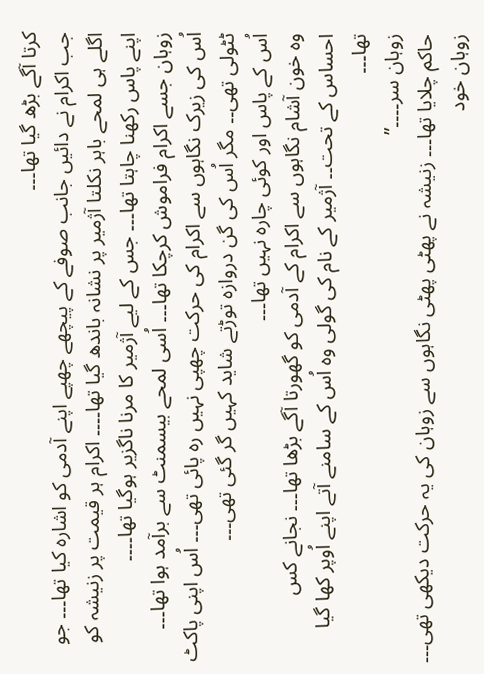کرتا آگے بڑھ گیا تھا۔۔۔
جب اکرام نے دائیں جانب صوفے کے پیچھے چھپے اپنے آدمی کو اشارہ کیا تھا۔۔۔ جو اگلے ہی لمحے باہر نکلتا آژمیر پر نشانہ باندھ گیا تھا۔۔۔۔ اکرام ہر قیمت پر زنیشہ کو اپنے پاس رکھنا چاہتا تھا۔۔۔ جس کے لیے آژمیر کا مرنا ناگزیر ہوگیا تھا۔۔۔۔
زوہان جسے اکرام فراموش کرچکا تھا۔۔۔ اُسی لمحے بیسمنٹ سے برآمد ہوا تھا۔۔۔ اُس کی زیرک نگاہوں سے اکرام کی حرکت چھپی نہیں رہ پائی تھی۔۔۔ اُس اپنی پاکٹ ٹٹولی تھی۔۔ مگر اُس کی گن دروازہ توڑتے شاید کہیں گر گئی تھی۔۔۔
اُس کے پاس اور کوئی چارہ نہیں تھا۔۔۔
وہ خون آشام نگاہوں سے اکرام کے آدمی کو گھورتا آگے بڑھا تھا۔۔۔ نجانے کس احساس کے تحت۔۔ آژمیر کے نام کی گولی وہ اُس کے سامنے آتے اپنے اُوپر کھا گیا تھا۔۔۔
زوہان سر۔۔۔۔”
حاکم چلایا تھا۔۔۔ زنیشہ نے پھٹی پھٹی نگاہوں سے زوہان کی یہ حرکت دیکھی تھی۔۔۔ زوہان خود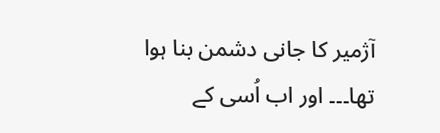آژمیر کا جانی دشمن بنا ہوا تھا۔۔۔ اور اب اُسی کے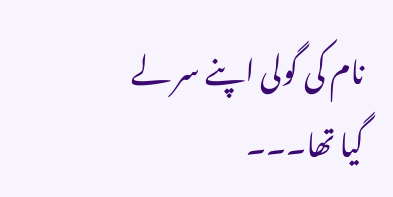نام کی گولی اپنے سر لے گیا تھا۔۔۔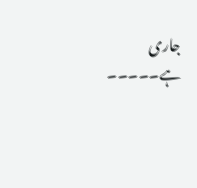جاری ہے۔۔۔۔۔